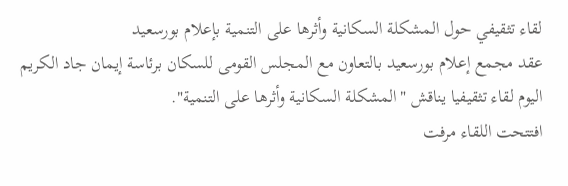لقاء تثقيفي حول المشكلة السكانية وأثرها على التنمية بإعلام بورسعيد
عقد مجمع إعلام بورسعيد بالتعاون مع المجلس القومى للسكان برئاسة إيمان جاد الكريم اليوم لقاء تثقيفيا يناقش "المشكلة السكانية وأثرها على التنمية".
افتتحت اللقاء مرفت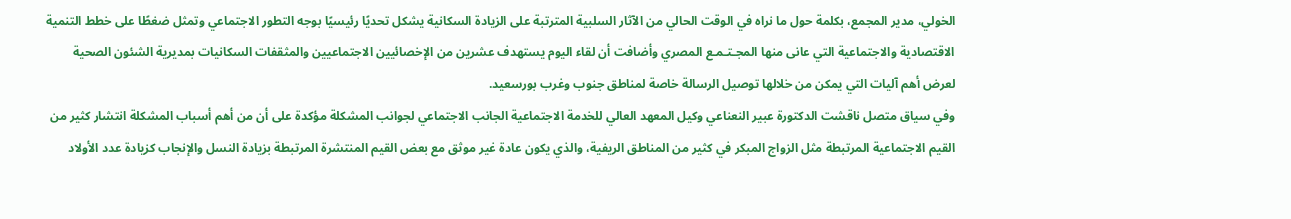الخولي، مدير المجمع، بكلمة حول ما نراه في الوقت الحالي من الآثار السلبية المترتبة على الزيادة السكانية يشكل تحديًا رئيسيًا بوجه التطور الاجتماعي وتمثل ضغطًا على خطط التنمية الاقتصادية والاجتماعية التي عانى منها المجـتـمـع المصري وأضافت أن لقاء اليوم يستهدف عشرين من الإخصائيين الاجتماعيين والمثقفات السكانيات بمديرية الشئون الصحية لعرض أهم آليات التي يمكن من خلالها توصيل الرسالة خاصة لمناطق جنوب وغرب بورسعيد.
وفي سياق متصل ناقشت الدكتورة عبير النعناعي وكيل المعهد العالي للخدمة الاجتماعية الجانب الاجتماعي لجوانب المشكلة مؤكدة على أن من أهم أسباب المشكلة انتشار كثير من القيم الاجتماعية المرتبطة مثل الزواج المبكر في كثير من المناطق الريفية، والذي يكون عادة غير موثق مع بعض القيم المنتشرة المرتبطة بزيادة النسل والإنجاب كزيادة عدد الأولاد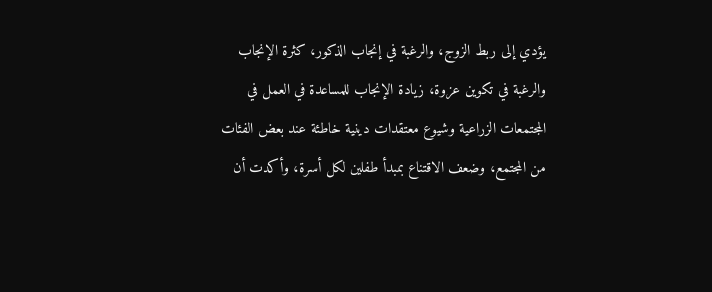يؤدي إلى ربط الزوج، والرغبة في إنجاب الذكور، كثرة الإنجاب والرغبة في تكوين عزوة، زيادة الإنجاب للمساعدة في العمل في المجتمعات الزراعية وشيوع معتقدات دينية خاطئة عند بعض الفئات من المجتمع، وضعف الاقتناع بمبدأ طفلين لكل أسرة، وأكدت أن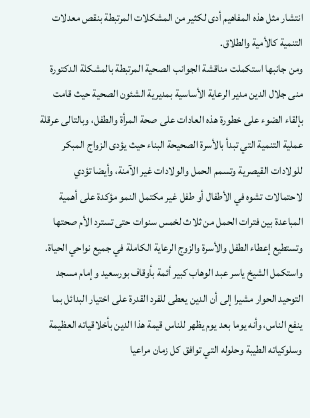انتشار مثل هذه المفاهيم أدى لكثير من المشكلات المرتبطة بنقص معدلات التنمية كالأمية والطلاق.
ومن جانبها استكملت مناقشة الجوانب الصحية المرتبطة بالمشكلة الدكتورة منى جلال الدين مدير الرعاية الأساسية بمديرية الشئون الصحية حيث قامت بإلقاء الضوء على خطورة هذه العادات على صحة المرأة والطفل، وبالتالى عرقلة عملية التنمية التي تبدأ بالأسرة الصحيحة البناء حيث يؤدى الزواج المبكر للولادات القيصرية وتسمم الحمل والولادات غير الآمنة، وأيضا تؤدي لاحتمالات تشوه في الأطفال أو طفل غير مكتمل النمو مؤكدة على أهمية المباعدة بين فترات الحمل من ثلاث لخمس سنوات حتى تسترد الأم صحتها وتستطيع إعطاء الطفل والأسرة والزوج الرعاية الكاملة في جميع نواحي الحياة.
واستكمل الشيخ ياسر عبد الوهاب كبير أئمة بأوقاف بورسعيد وإمام مسجد التوحيد الحوار مشيرا إلى أن الدين يعطى للفرد القدرة على اختيار البدائل بما ينفع الناس، وأنه يوما بعد يوم يظهر للناس قيمة هذا الدين بأخلاقياته العظيمة وسلوكياته الطيبة وحلوله التي توافق كل زمان مراعيا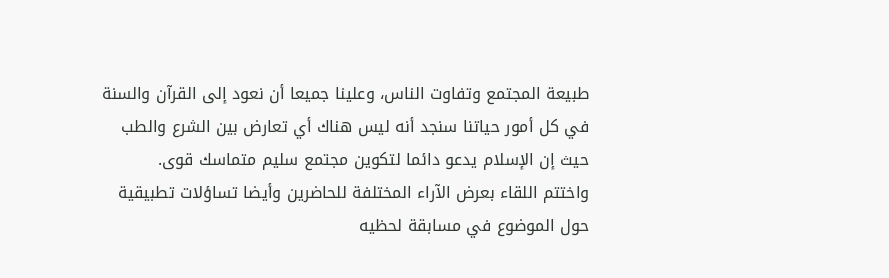طبيعة المجتمع وتفاوت الناس، وعلينا جميعا أن نعود إلى القرآن والسنة في كل أمور حياتنا سنجد أنه ليس هناك أي تعارض بين الشرع والطب حيث إن الإسلام يدعو دائما لتكوين مجتمع سليم متماسك قوى.
واختتم اللقاء بعرض الآراء المختلفة للحاضرين وأيضا تساؤلات تطبيقية حول الموضوع في مسابقة لحظيه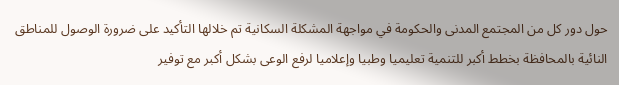حول دور كل من المجتمع المدنى والحكومة في مواجهة المشكلة السكانية تم خلالها التأكيد على ضرورة الوصول للمناطق النائية بالمحافظة بخطط أكبر للتنمية تعليميا وطبيا وإعلاميا لرفع الوعى بشكل أكبر مع توفير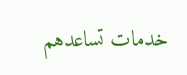خدمات تساعدهم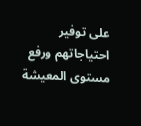على توفير احتياجاتهم ورفع مستوى المعيشة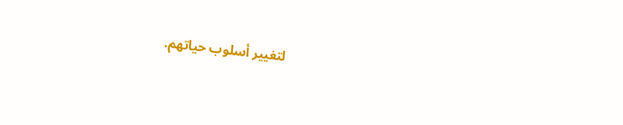لتغيير أسلوب حياتهم.